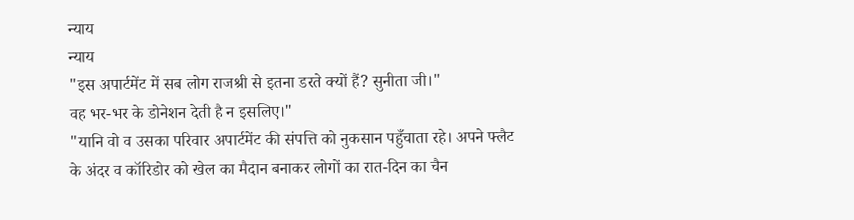न्याय
न्याय
"इस अपार्टमेंट में सब लोग राजश्री से इतना डरते क्यों हैं? सुनीता जी।"
वह भर-भर के डोनेशन देती है न इसलिए।"
"यानि वो व उसका परिवार अपार्टमेंट की संपत्ति को नुकसान पहुँचाता रहे। अपने फ्लैट के अंदर व कॉरिडोर को खेल का मैदान बनाकर लोगों का रात-दिन का चैन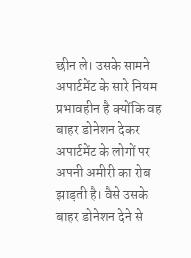छीन ले। उसके सामने अपार्टमेंट के सारे नियम प्रभावहीन है क्योंकि वह बाहर डोनेशन देकर अपार्टमेंट के लोगों पर अपनी अमीरी का रोब झाड़ती है। वैसे उसके बाहर डोनेशन देने से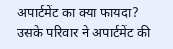अपार्टमेंट का क्या फायदा? उसके परिवार ने अपार्टमेंट की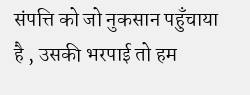संपत्ति को जो नुकसान पहुँचाया है , उसकी भरपाई तो हम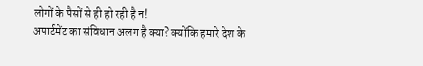लोगों के पैसों से ही हो रही है न!
अपार्टमेंट का संविधान अलग है क्या? क्योंकि हमारे देश के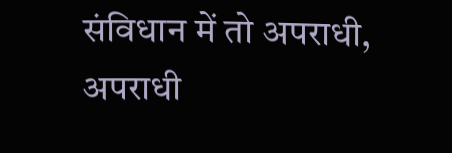संविधान में तो अपराधी, अपराधी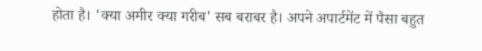होता है। 'क्या अमीर क्या गरीब' सब बराबर है। अपने अपार्टमेंट में पैसा बहुत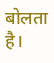बोलता है।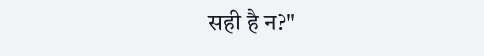सही है न?"